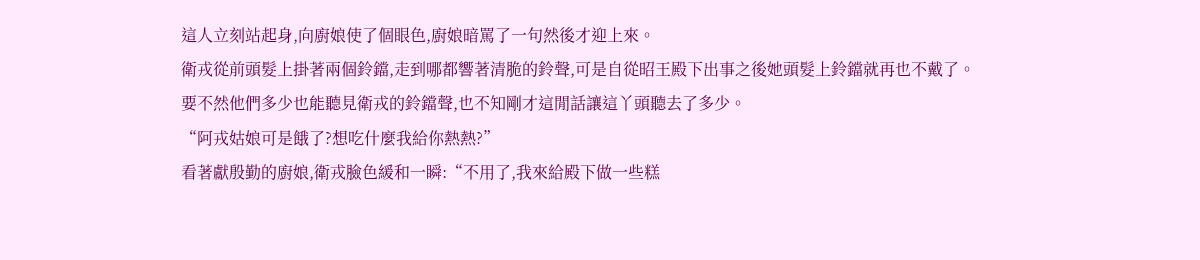這人立刻站起身,向廚娘使了個眼色,廚娘暗罵了一句然後才迎上來。
衛戎從前頭髮上掛著兩個鈴鐺,走到哪都響著清脆的鈴聲,可是自從昭王殿下出事之後她頭髮上鈴鐺就再也不戴了。
要不然他們多少也能聽見衛戎的鈴鐺聲,也不知剛才這閒話讓這丫頭聽去了多少。
“阿戎姑娘可是餓了?想吃什麼我給你熱熱?”
看著獻殷勤的廚娘,衛戎臉色緩和一瞬:“不用了,我來給殿下做一些糕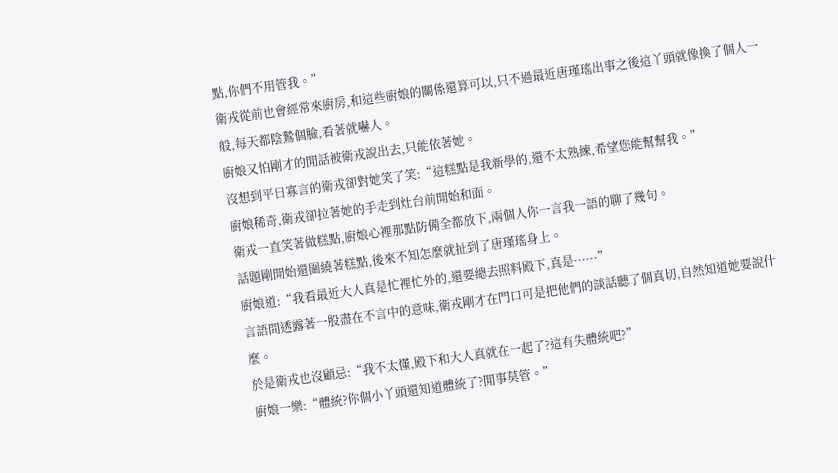點,你們不用管我。”
衛戎從前也會經常來廚房,和這些廚娘的關係還算可以,只不過最近唐瑾瑤出事之後這丫頭就像換了個人一般,每天都陰鷙個臉,看著就嚇人。
廚娘又怕剛才的閒話被衛戎說出去,只能依著她。
沒想到平日寡言的衛戎卻對她笑了笑:“這糕點是我新學的,還不太熟練,希望您能幫幫我。”
廚娘稀奇,衛戎卻拉著她的手走到灶台前開始和面。
衛戎一直笑著做糕點,廚娘心裡那點防備全都放下,兩個人你一言我一語的聊了幾句。
話題剛開始還圍繞著糕點,後來不知怎麼就扯到了唐瑾瑤身上。
廚娘道:“我看最近大人真是忙裡忙外的,還要總去照料殿下,真是······”
言語間透露著一股盡在不言中的意味,衛戎剛才在門口可是把他們的談話聽了個真切,自然知道她要說什麼。
於是衛戎也沒顧忌:“我不太懂,殿下和大人真就在一起了?這有失體統吧?”
廚娘一樂:“體統?你個小丫頭還知道體統了?閒事莫管。”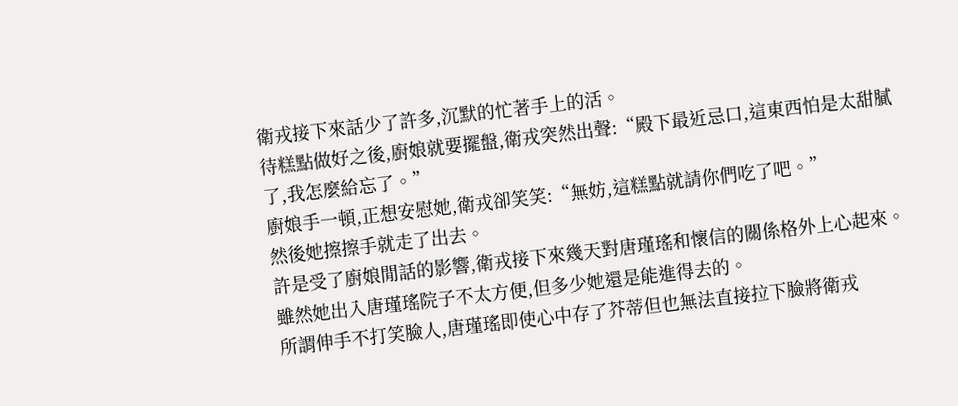衛戎接下來話少了許多,沉默的忙著手上的活。
待糕點做好之後,廚娘就要擺盤,衛戎突然出聲:“殿下最近忌口,這東西怕是太甜膩了,我怎麼給忘了。”
廚娘手一頓,正想安慰她,衛戎卻笑笑:“無妨,這糕點就請你們吃了吧。”
然後她擦擦手就走了出去。
許是受了廚娘閒話的影響,衛戎接下來幾天對唐瑾瑤和懷信的關係格外上心起來。
雖然她出入唐瑾瑤院子不太方便,但多少她還是能進得去的。
所謂伸手不打笑臉人,唐瑾瑤即使心中存了芥蒂但也無法直接拉下臉將衛戎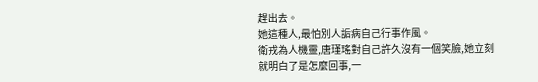趕出去。
她這種人,最怕別人詬病自己行事作風。
衛戎為人機靈,唐瑾瑤對自己許久沒有一個笑臉,她立刻就明白了是怎麼回事,一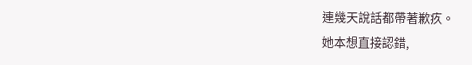連幾天說話都帶著歉疚。
她本想直接認錯,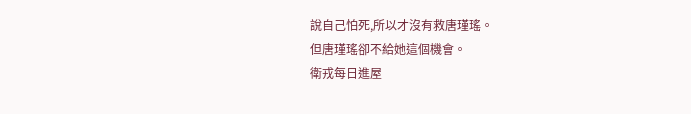說自己怕死,所以才沒有救唐瑾瑤。
但唐瑾瑤卻不給她這個機會。
衛戎每日進屋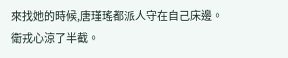來找她的時候,唐瑾瑤都派人守在自己床邊。
衛戎心涼了半截。